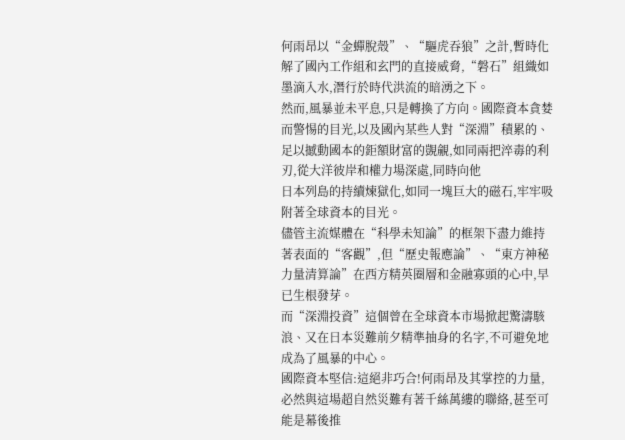何雨昂以“金蟬脫殼”、“驅虎吞狼”之計,暫時化解了國內工作組和玄門的直接威脅,“磐石”組織如墨滴入水,潛行於時代洪流的暗湧之下。
然而,風暴並未平息,只是轉換了方向。國際資本貪婪而警惕的目光,以及國內某些人對“深淵”積累的、足以撼動國本的鉅額財富的覬覦,如同兩把淬毒的利刃,從大洋彼岸和權力場深處,同時向他
日本列島的持續煉獄化,如同一塊巨大的磁石,牢牢吸附著全球資本的目光。
儘管主流媒體在“科學未知論”的框架下盡力維持著表面的“客觀”,但“歷史報應論”、“東方神秘力量清算論”在西方精英圈層和金融寡頭的心中,早已生根發芽。
而“深淵投資”這個曾在全球資本市場掀起驚濤駭浪、又在日本災難前夕精準抽身的名字,不可避免地成為了風暴的中心。
國際資本堅信:這絕非巧合!何雨昂及其掌控的力量,必然與這場超自然災難有著千絲萬縷的聯絡,甚至可能是幕後推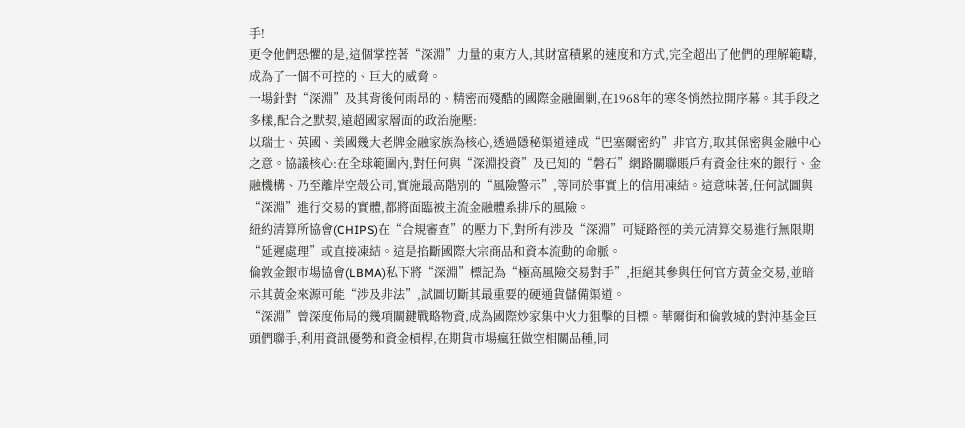手!
更令他們恐懼的是,這個掌控著“深淵”力量的東方人,其財富積累的速度和方式,完全超出了他們的理解範疇,成為了一個不可控的、巨大的威脅。
一場針對“深淵”及其背後何雨昂的、精密而殘酷的國際金融圍剿,在1968年的寒冬悄然拉開序幕。其手段之多樣,配合之默契,遠超國家層面的政治施壓:
以瑞士、英國、美國幾大老牌金融家族為核心,透過隱秘渠道達成“巴塞爾密約”非官方,取其保密與金融中心之意。協議核心:在全球範圍內,對任何與“深淵投資”及已知的“磐石”網路關聯賬戶有資金往來的銀行、金融機構、乃至離岸空殼公司,實施最高階別的“風險警示”,等同於事實上的信用凍結。這意味著,任何試圖與“深淵”進行交易的實體,都將面臨被主流金融體系排斥的風險。
紐約清算所協會(CHIPS)在“合規審查”的壓力下,對所有涉及“深淵”可疑路徑的美元清算交易進行無限期“延遲處理”或直接凍結。這是掐斷國際大宗商品和資本流動的命脈。
倫敦金銀市場協會(LBMA)私下將“深淵”標記為“極高風險交易對手”,拒絕其參與任何官方黃金交易,並暗示其黃金來源可能“涉及非法”,試圖切斷其最重要的硬通貨儲備渠道。
“深淵”曾深度佈局的幾項關鍵戰略物資,成為國際炒家集中火力狙擊的目標。華爾街和倫敦城的對沖基金巨頭們聯手,利用資訊優勢和資金槓桿,在期貨市場瘋狂做空相關品種,同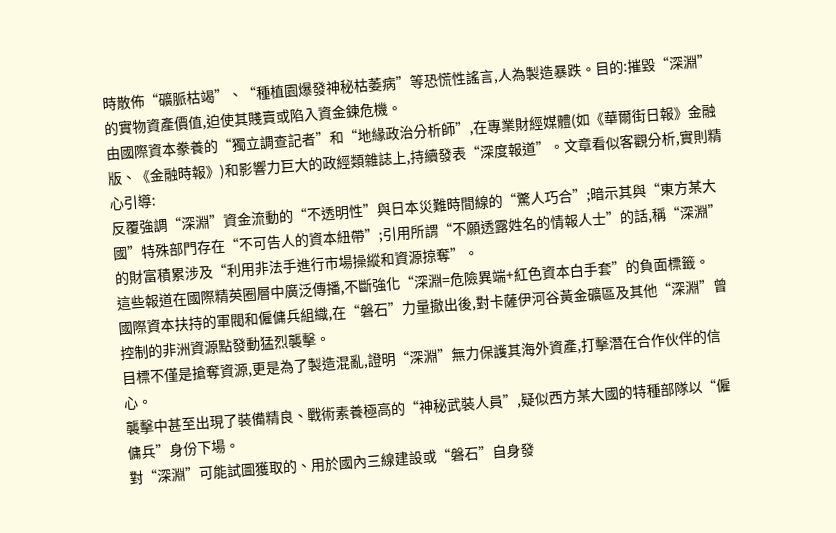時散佈“礦脈枯竭”、“種植園爆發神秘枯萎病”等恐慌性謠言,人為製造暴跌。目的:摧毀“深淵”的實物資產價值,迫使其賤賣或陷入資金鍊危機。
由國際資本豢養的“獨立調查記者”和“地緣政治分析師”,在專業財經媒體(如《華爾街日報》金融版、《金融時報》)和影響力巨大的政經類雜誌上,持續發表“深度報道”。文章看似客觀分析,實則精心引導:
反覆強調“深淵”資金流動的“不透明性”與日本災難時間線的“驚人巧合”;暗示其與“東方某大國”特殊部門存在“不可告人的資本紐帶”;引用所謂“不願透露姓名的情報人士”的話,稱“深淵”的財富積累涉及“利用非法手進行市場操縱和資源掠奪”。
這些報道在國際精英圈層中廣泛傳播,不斷強化“深淵=危險異端+紅色資本白手套”的負面標籤。
國際資本扶持的軍閥和僱傭兵組織,在“磐石”力量撤出後,對卡薩伊河谷黃金礦區及其他“深淵”曾控制的非洲資源點發動猛烈襲擊。
目標不僅是搶奪資源,更是為了製造混亂,證明“深淵”無力保護其海外資產,打擊潛在合作伙伴的信心。
襲擊中甚至出現了裝備精良、戰術素養極高的“神秘武裝人員”,疑似西方某大國的特種部隊以“僱傭兵”身份下場。
對“深淵”可能試圖獲取的、用於國內三線建設或“磐石”自身發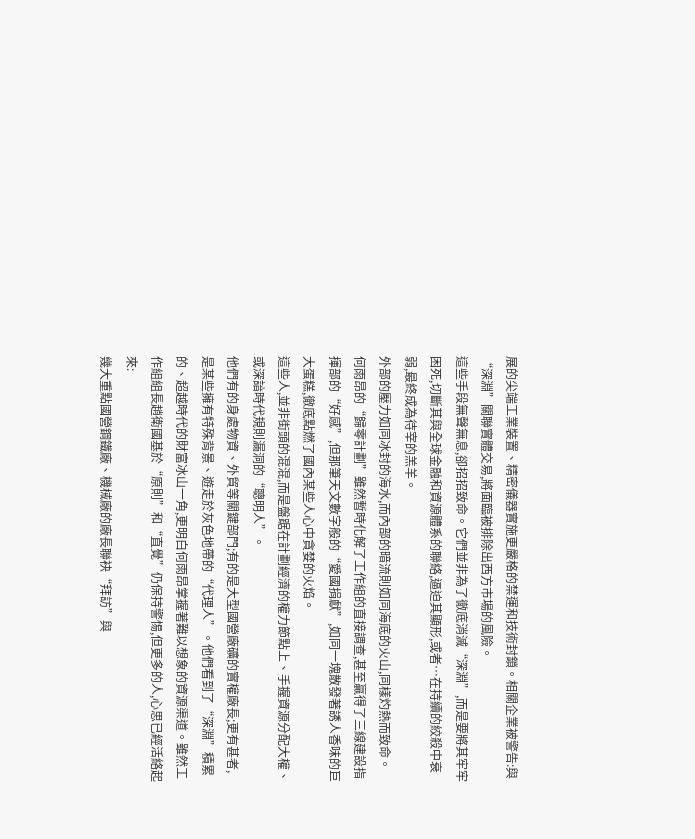展的尖端工業裝置、精密儀器實施更嚴格的禁運和技術封鎖。相關企業被警告:與“深淵”關聯實體交易,將面臨被排除出西方市場的風險。
這些手段無聲無息,卻招招致命。它們並非為了徹底消滅“深淵”,而是要將其牢牢困死,切斷其與全球金融和資源體系的聯絡,逼迫其顯形,或者…在持續的絞殺中衰弱,最終成為待宰的羔羊。
外部的壓力如同冰封的海水,而內部的暗流則如同海底的火山,同樣灼熱而致命。
何雨昂的“歸零計劃”雖然暫時化解了工作組的直接調查,甚至贏得了三線建設指揮部的“好感”,但那筆天文數字般的“愛國捐獻”,如同一塊散發著誘人香味的巨大蛋糕,徹底點燃了國內某些人心中貪婪的火焰。
這些人,並非街頭的混混,而是盤踞在計劃經濟的權力節點上、手握資源分配大權、或深諳時代規則漏洞的“聰明人”。
他們有的身處物資、外貿等關鍵部門;有的是大型國營廠礦的實權廠長;更有甚者,是某些擁有特殊背景、遊走於灰色地帶的“代理人”。他們看到了“深淵”積累的、超越時代的財富冰山一角,更明白何雨昂掌握著難以想象的資源渠道。雖然工作組組長趙衛國基於“原則”和“直覺”仍保持警惕,但更多的人,心思已經活絡起來:
幾大重點國營鋼鐵廠、機械廠的廠長聯袂“拜訪”與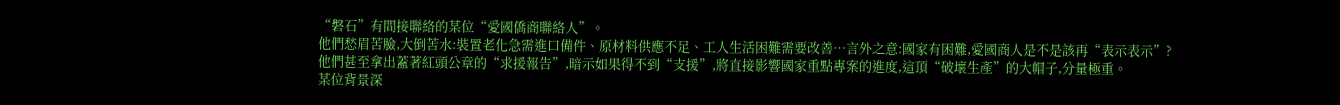“磐石”有間接聯絡的某位“愛國僑商聯絡人”。
他們愁眉苦臉,大倒苦水:裝置老化急需進口備件、原材料供應不足、工人生活困難需要改善…言外之意:國家有困難,愛國商人是不是該再“表示表示”?
他們甚至拿出蓋著紅頭公章的“求援報告”,暗示如果得不到“支援”,將直接影響國家重點專案的進度,這頂“破壞生產”的大帽子,分量極重。
某位背景深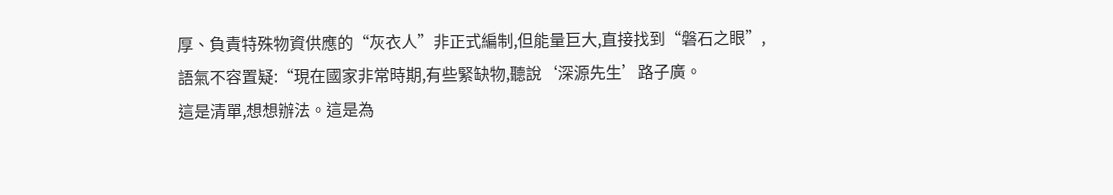厚、負責特殊物資供應的“灰衣人”非正式編制,但能量巨大,直接找到“磐石之眼”,語氣不容置疑:“現在國家非常時期,有些緊缺物,聽說‘深源先生’路子廣。
這是清單,想想辦法。這是為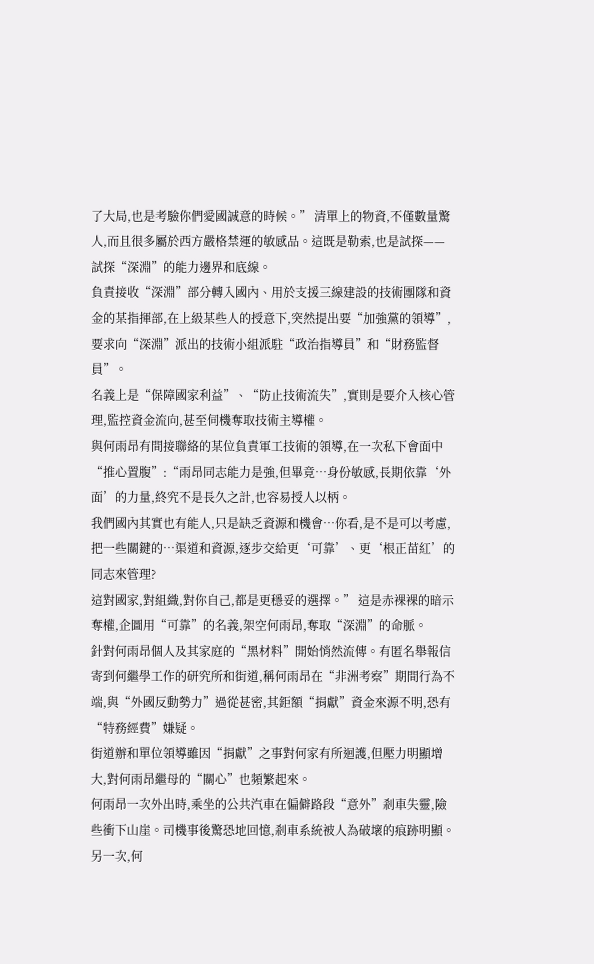了大局,也是考驗你們愛國誠意的時候。” 清單上的物資,不僅數量驚人,而且很多屬於西方嚴格禁運的敏感品。這既是勒索,也是試探——試探“深淵”的能力邊界和底線。
負責接收“深淵”部分轉入國內、用於支援三線建設的技術團隊和資金的某指揮部,在上級某些人的授意下,突然提出要“加強黨的領導”,要求向“深淵”派出的技術小組派駐“政治指導員”和“財務監督員”。
名義上是“保障國家利益”、“防止技術流失”,實則是要介入核心管理,監控資金流向,甚至伺機奪取技術主導權。
與何雨昂有間接聯絡的某位負責軍工技術的領導,在一次私下會面中“推心置腹”:“雨昂同志能力是強,但畢竟…身份敏感,長期依靠‘外面’的力量,終究不是長久之計,也容易授人以柄。
我們國內其實也有能人,只是缺乏資源和機會…你看,是不是可以考慮,把一些關鍵的…渠道和資源,逐步交給更‘可靠’、更‘根正苗紅’的同志來管理?
這對國家,對組織,對你自己,都是更穩妥的選擇。” 這是赤裸裸的暗示奪權,企圖用“可靠”的名義,架空何雨昂,奪取“深淵”的命脈。
針對何雨昂個人及其家庭的“黑材料”開始悄然流傳。有匿名舉報信寄到何繼學工作的研究所和街道,稱何雨昂在“非洲考察”期間行為不端,與“外國反動勢力”過從甚密,其鉅額“捐獻”資金來源不明,恐有“特務經費”嫌疑。
街道辦和單位領導雖因“捐獻”之事對何家有所迴護,但壓力明顯增大,對何雨昂繼母的“關心”也頻繁起來。
何雨昂一次外出時,乘坐的公共汽車在偏僻路段“意外”剎車失靈,險些衝下山崖。司機事後驚恐地回憶,剎車系統被人為破壞的痕跡明顯。
另一次,何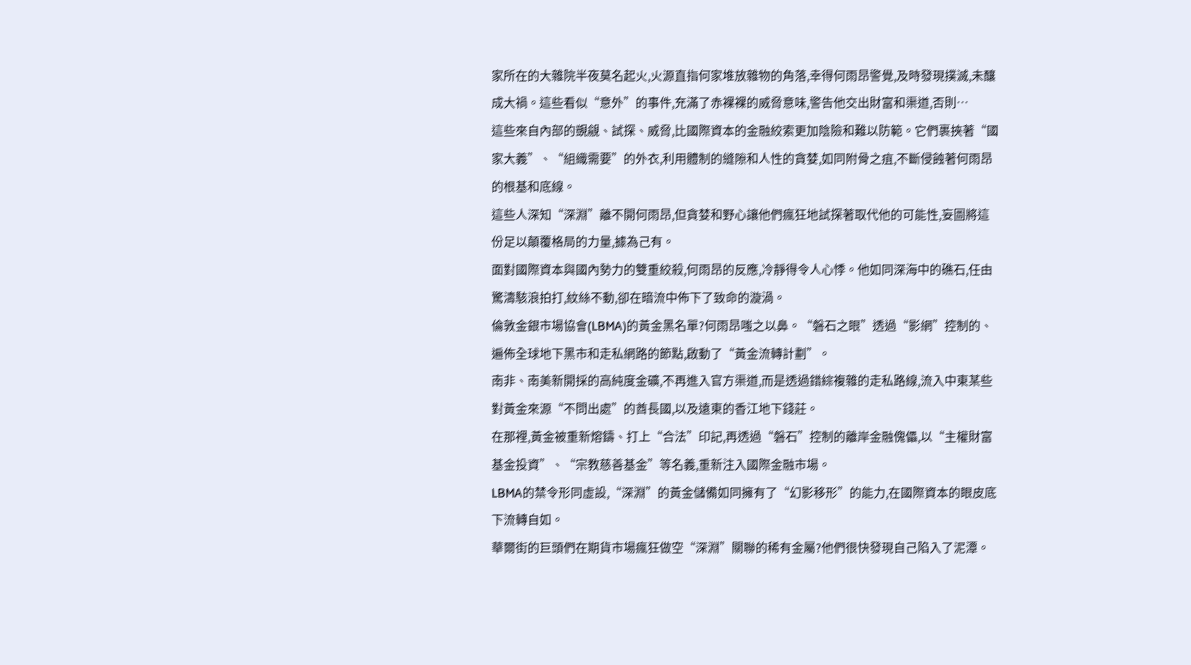家所在的大雜院半夜莫名起火,火源直指何家堆放雜物的角落,幸得何雨昂警覺,及時發現撲滅,未釀成大禍。這些看似“意外”的事件,充滿了赤裸裸的威脅意味,警告他交出財富和渠道,否則…
這些來自內部的覬覦、試探、威脅,比國際資本的金融絞索更加陰險和難以防範。它們裹挾著“國家大義”、“組織需要”的外衣,利用體制的縫隙和人性的貪婪,如同附骨之疽,不斷侵蝕著何雨昂的根基和底線。
這些人深知“深淵”離不開何雨昂,但貪婪和野心讓他們瘋狂地試探著取代他的可能性,妄圖將這份足以顛覆格局的力量,據為己有。
面對國際資本與國內勢力的雙重絞殺,何雨昂的反應,冷靜得令人心悸。他如同深海中的礁石,任由驚濤駭浪拍打,紋絲不動,卻在暗流中佈下了致命的漩渦。
倫敦金銀市場協會(LBMA)的黃金黑名單?何雨昂嗤之以鼻。“磐石之眼”透過“影網”控制的、遍佈全球地下黑市和走私網路的節點,啟動了“黃金流轉計劃”。
南非、南美新開採的高純度金礦,不再進入官方渠道,而是透過錯綜複雜的走私路線,流入中東某些對黃金來源“不問出處”的酋長國,以及遠東的香江地下錢莊。
在那裡,黃金被重新熔鑄、打上“合法”印記,再透過“磐石”控制的離岸金融傀儡,以“主權財富基金投資”、“宗教慈善基金”等名義,重新注入國際金融市場。
LBMA的禁令形同虛設,“深淵”的黃金儲備如同擁有了“幻影移形”的能力,在國際資本的眼皮底下流轉自如。
華爾街的巨頭們在期貨市場瘋狂做空“深淵”關聯的稀有金屬?他們很快發現自己陷入了泥潭。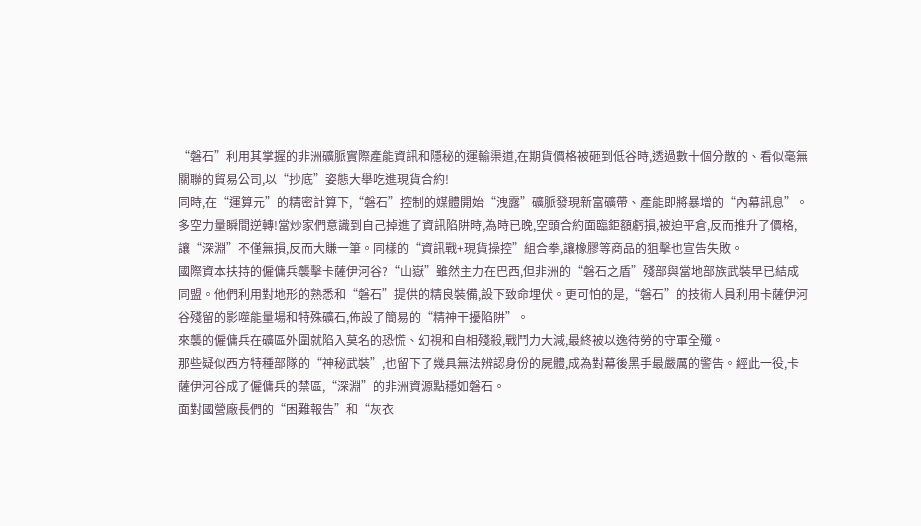“磐石”利用其掌握的非洲礦脈實際產能資訊和隱秘的運輸渠道,在期貨價格被砸到低谷時,透過數十個分散的、看似毫無關聯的貿易公司,以“抄底”姿態大舉吃進現貨合約!
同時,在“運算元”的精密計算下,“磐石”控制的媒體開始“洩露”礦脈發現新富礦帶、產能即將暴增的“內幕訊息”。
多空力量瞬間逆轉!當炒家們意識到自己掉進了資訊陷阱時,為時已晚,空頭合約面臨鉅額虧損,被迫平倉,反而推升了價格,讓“深淵”不僅無損,反而大賺一筆。同樣的“資訊戰+現貨操控”組合拳,讓橡膠等商品的狙擊也宣告失敗。
國際資本扶持的僱傭兵襲擊卡薩伊河谷?“山嶽”雖然主力在巴西,但非洲的“磐石之盾”殘部與當地部族武裝早已結成同盟。他們利用對地形的熟悉和“磐石”提供的精良裝備,設下致命埋伏。更可怕的是,“磐石”的技術人員利用卡薩伊河谷殘留的影噬能量場和特殊礦石,佈設了簡易的“精神干擾陷阱”。
來襲的僱傭兵在礦區外圍就陷入莫名的恐慌、幻視和自相殘殺,戰鬥力大減,最終被以逸待勞的守軍全殲。
那些疑似西方特種部隊的“神秘武裝”,也留下了幾具無法辨認身份的屍體,成為對幕後黑手最嚴厲的警告。經此一役,卡薩伊河谷成了僱傭兵的禁區,“深淵”的非洲資源點穩如磐石。
面對國營廠長們的“困難報告”和“灰衣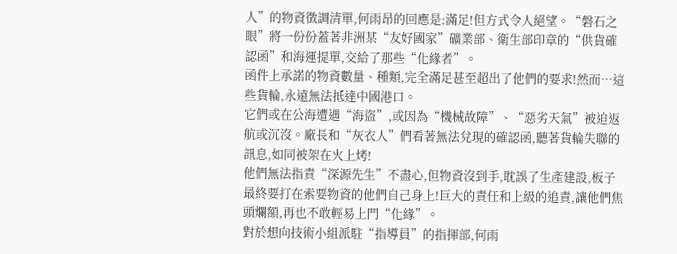人”的物資徵調清單,何雨昂的回應是:滿足!但方式令人絕望。“磐石之眼”將一份份蓋著非洲某“友好國家”礦業部、衛生部印章的“供貨確認函”和海運提單,交給了那些“化緣者”。
函件上承諾的物資數量、種類,完全滿足甚至超出了他們的要求!然而…這些貨輪,永遠無法抵達中國港口。
它們或在公海遭遇“海盜”,或因為“機械故障”、“惡劣天氣”被迫返航或沉沒。廠長和“灰衣人”們看著無法兌現的確認函,聽著貨輪失聯的訊息,如同被架在火上烤!
他們無法指責“深源先生”不盡心,但物資沒到手,耽誤了生產建設,板子最終要打在索要物資的他們自己身上!巨大的責任和上級的追責,讓他們焦頭爛額,再也不敢輕易上門“化緣”。
對於想向技術小組派駐“指導員”的指揮部,何雨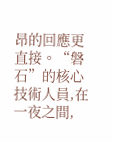昂的回應更直接。“磐石”的核心技術人員,在一夜之間,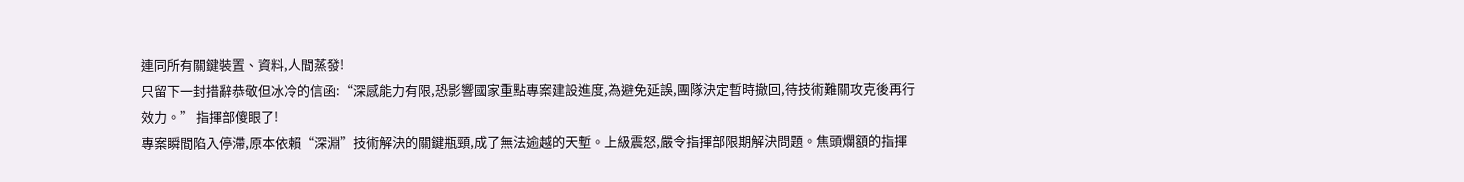連同所有關鍵裝置、資料,人間蒸發!
只留下一封措辭恭敬但冰冷的信函:“深感能力有限,恐影響國家重點專案建設進度,為避免延誤,團隊決定暫時撤回,待技術難關攻克後再行效力。” 指揮部傻眼了!
專案瞬間陷入停滯,原本依賴“深淵”技術解決的關鍵瓶頸,成了無法逾越的天塹。上級震怒,嚴令指揮部限期解決問題。焦頭爛額的指揮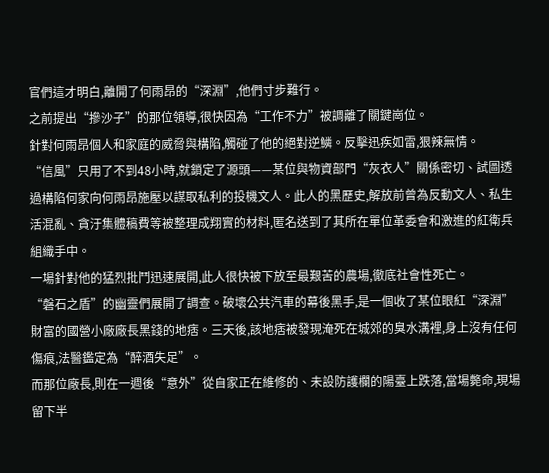官們這才明白,離開了何雨昂的“深淵”,他們寸步難行。
之前提出“摻沙子”的那位領導,很快因為“工作不力”被調離了關鍵崗位。
針對何雨昂個人和家庭的威脅與構陷,觸碰了他的絕對逆鱗。反擊迅疾如雷,狠辣無情。
“信風”只用了不到48小時,就鎖定了源頭——某位與物資部門“灰衣人”關係密切、試圖透過構陷何家向何雨昂施壓以謀取私利的投機文人。此人的黑歷史,解放前曾為反動文人、私生活混亂、貪汙集體稿費等被整理成翔實的材料,匿名送到了其所在單位革委會和激進的紅衛兵組織手中。
一場針對他的猛烈批鬥迅速展開,此人很快被下放至最艱苦的農場,徹底社會性死亡。
“磐石之盾”的幽靈們展開了調查。破壞公共汽車的幕後黑手,是一個收了某位眼紅“深淵”財富的國營小廠廠長黑錢的地痞。三天後,該地痞被發現淹死在城郊的臭水溝裡,身上沒有任何傷痕,法醫鑑定為“醉酒失足”。
而那位廠長,則在一週後“意外”從自家正在維修的、未設防護欄的陽臺上跌落,當場斃命,現場留下半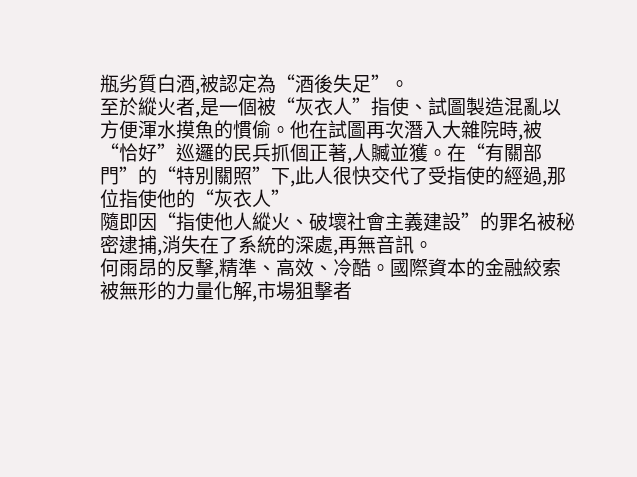瓶劣質白酒,被認定為“酒後失足”。
至於縱火者,是一個被“灰衣人”指使、試圖製造混亂以方便渾水摸魚的慣偷。他在試圖再次潛入大雜院時,被“恰好”巡邏的民兵抓個正著,人贓並獲。在“有關部門”的“特別關照”下,此人很快交代了受指使的經過,那位指使他的“灰衣人”
隨即因“指使他人縱火、破壞社會主義建設”的罪名被秘密逮捕,消失在了系統的深處,再無音訊。
何雨昂的反擊,精準、高效、冷酷。國際資本的金融絞索被無形的力量化解,市場狙擊者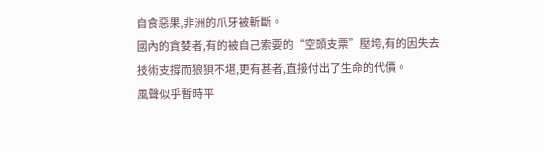自食惡果,非洲的爪牙被斬斷。
國內的貪婪者,有的被自己索要的“空頭支票”壓垮,有的因失去技術支撐而狼狽不堪,更有甚者,直接付出了生命的代價。
風聲似乎暫時平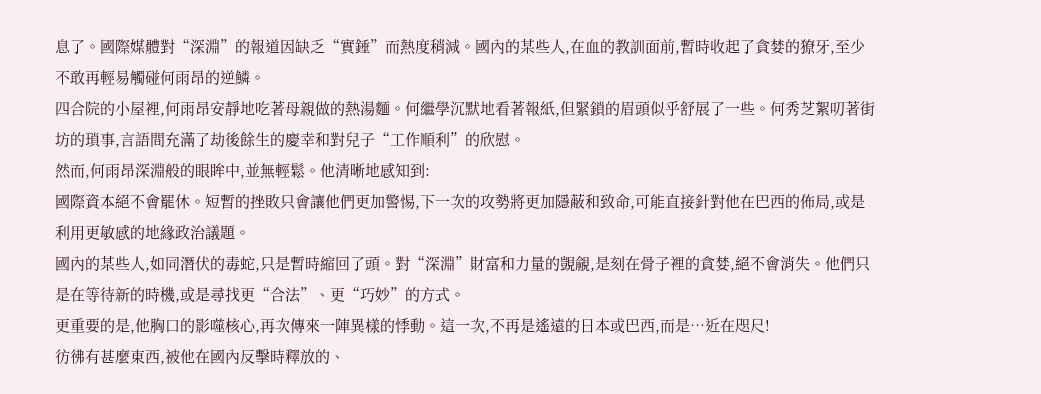息了。國際媒體對“深淵”的報道因缺乏“實錘”而熱度稍減。國內的某些人,在血的教訓面前,暫時收起了貪婪的獠牙,至少不敢再輕易觸碰何雨昂的逆鱗。
四合院的小屋裡,何雨昂安靜地吃著母親做的熱湯麵。何繼學沉默地看著報紙,但緊鎖的眉頭似乎舒展了一些。何秀芝絮叨著街坊的瑣事,言語間充滿了劫後餘生的慶幸和對兒子“工作順利”的欣慰。
然而,何雨昂深淵般的眼眸中,並無輕鬆。他清晰地感知到:
國際資本絕不會罷休。短暫的挫敗只會讓他們更加警惕,下一次的攻勢將更加隱蔽和致命,可能直接針對他在巴西的佈局,或是利用更敏感的地緣政治議題。
國內的某些人,如同潛伏的毒蛇,只是暫時縮回了頭。對“深淵”財富和力量的覬覦,是刻在骨子裡的貪婪,絕不會消失。他們只是在等待新的時機,或是尋找更“合法”、更“巧妙”的方式。
更重要的是,他胸口的影噬核心,再次傳來一陣異樣的悸動。這一次,不再是遙遠的日本或巴西,而是…近在咫尺!
彷彿有甚麼東西,被他在國內反擊時釋放的、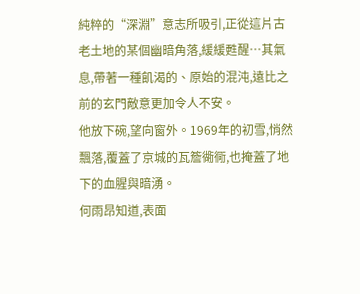純粹的“深淵”意志所吸引,正從這片古老土地的某個幽暗角落,緩緩甦醒…其氣息,帶著一種飢渴的、原始的混沌,遠比之前的玄門敵意更加令人不安。
他放下碗,望向窗外。1969年的初雪,悄然飄落,覆蓋了京城的瓦簷衚衕,也掩蓋了地下的血腥與暗湧。
何雨昂知道,表面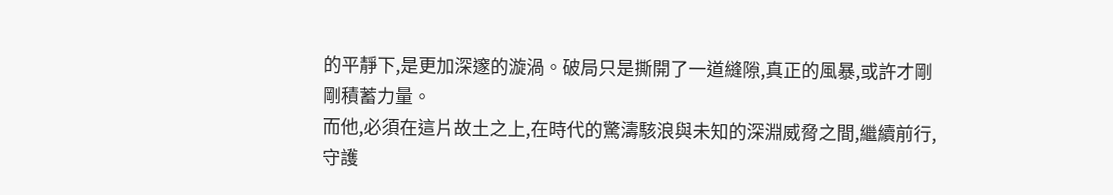的平靜下,是更加深邃的漩渦。破局只是撕開了一道縫隙,真正的風暴,或許才剛剛積蓄力量。
而他,必須在這片故土之上,在時代的驚濤駭浪與未知的深淵威脅之間,繼續前行,守護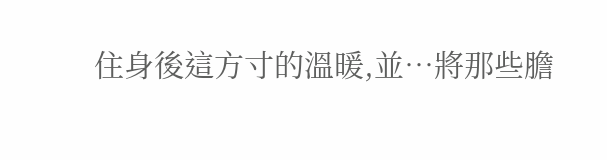住身後這方寸的溫暖,並…將那些膽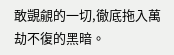敢覬覦的一切,徹底拖入萬劫不復的黑暗。